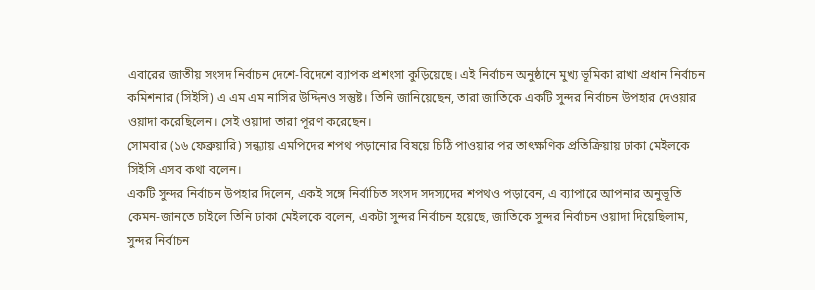এবারের জাতীয় সংসদ নির্বাচন দেশে-বিদেশে ব্যাপক প্রশংসা কুড়িয়েছে। এই নির্বাচন অনুষ্ঠানে মুখ্য ভূমিকা রাখা প্রধান নির্বাচন কমিশনার (সিইসি) এ এম এম নাসির উদ্দিনও সন্তুষ্ট। তিনি জানিয়েছেন, তারা জাতিকে একটি সুন্দর নির্বাচন উপহার দেওয়ার ওয়াদা করেছিলেন। সেই ওয়াদা তারা পূরণ করেছেন।
সোমবার (১৬ ফেব্রুয়ারি) সন্ধ্যায় এমপিদের শপথ পড়ানোর বিষয়ে চিঠি পাওয়ার পর তাৎক্ষণিক প্রতিক্রিয়ায় ঢাকা মেইলকে সিইসি এসব কথা বলেন।
একটি সুন্দর নির্বাচন উপহার দিলেন, একই সঙ্গে নির্বাচিত সংসদ সদস্যদের শপথও পড়াবেন, এ ব্যাপারে আপনার অনুভূতি কেমন-জানতে চাইলে তিনি ঢাকা মেইলকে বলেন, একটা সুন্দর নির্বাচন হয়েছে, জাতিকে সুন্দর নির্বাচন ওয়াদা দিয়েছিলাম, সুন্দর নির্বাচন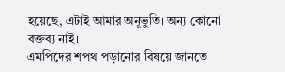হয়েছে, এটাই আমার অনূভুতি। অন্য কোনো বক্তব্য নাই।
এমপিদের শপথ পড়ানোর বিষয়ে জানতে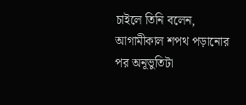চাইলে তিনি বলেন, আগামীকাল শপথ পড়ানোর পর অনূভুতিটা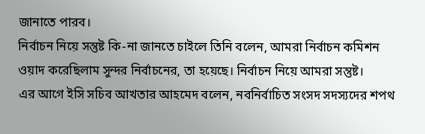জানাতে পারব।
নির্বাচন নিয়ে সন্তুষ্ট কি-না জানতে চাইলে তিনি বলেন, আমরা নির্বাচন কমিশন ওয়াদ করেছিলাম সুন্দর নির্বাচনের, তা হয়েছে। নির্বাচন নিয়ে আমরা সন্তুষ্ট।
এর আগে ইসি সচিব আখতার আহমেদ বলেন, নবনির্বাচিত সংসদ সদস্যদের শপথ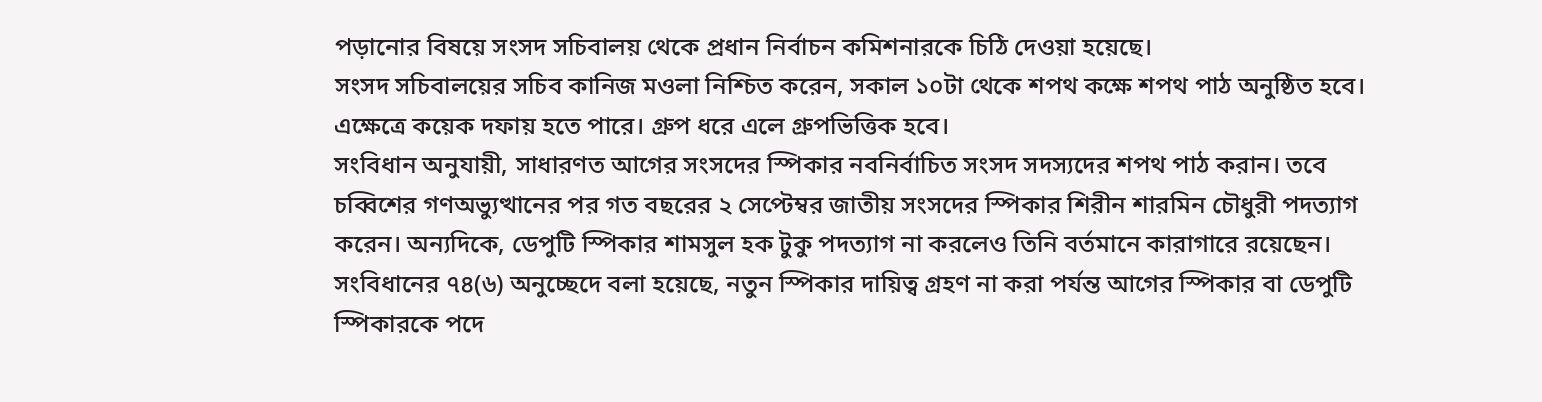পড়ানোর বিষয়ে সংসদ সচিবালয় থেকে প্রধান নির্বাচন কমিশনারকে চিঠি দেওয়া হয়েছে।
সংসদ সচিবালয়ের সচিব কানিজ মওলা নিশ্চিত করেন, সকাল ১০টা থেকে শপথ কক্ষে শপথ পাঠ অনুষ্ঠিত হবে। এক্ষেত্রে কয়েক দফায় হতে পারে। গ্রুপ ধরে এলে গ্রুপভিত্তিক হবে।
সংবিধান অনুযায়ী, সাধারণত আগের সংসদের স্পিকার নবনির্বাচিত সংসদ সদস্যদের শপথ পাঠ করান। তবে চব্বিশের গণঅভ্যুত্থানের পর গত বছরের ২ সেপ্টেম্বর জাতীয় সংসদের স্পিকার শিরীন শারমিন চৌধুরী পদত্যাগ করেন। অন্যদিকে, ডেপুটি স্পিকার শামসুল হক টুকু পদত্যাগ না করলেও তিনি বর্তমানে কারাগারে রয়েছেন।
সংবিধানের ৭৪(৬) অনুচ্ছেদে বলা হয়েছে, নতুন স্পিকার দায়িত্ব গ্রহণ না করা পর্যন্ত আগের স্পিকার বা ডেপুটি স্পিকারকে পদে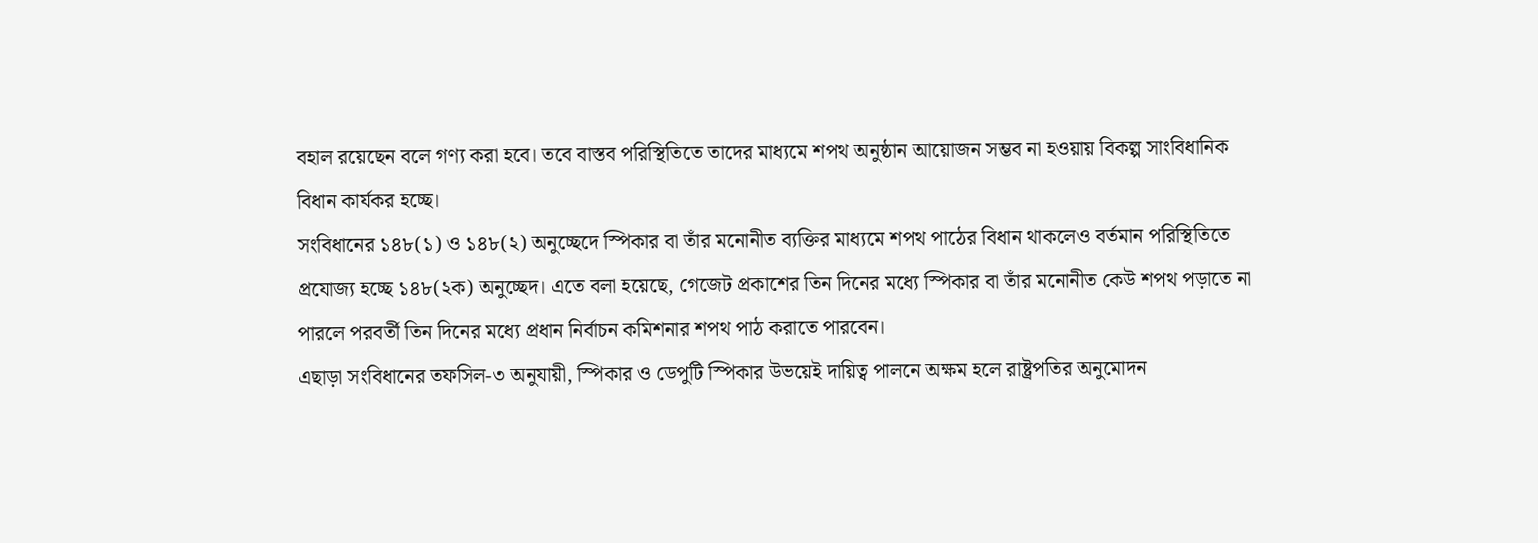বহাল রয়েছেন বলে গণ্য করা হবে। তবে বাস্তব পরিস্থিতিতে তাদের মাধ্যমে শপথ অনুষ্ঠান আয়োজন সম্ভব না হওয়ায় বিকল্প সাংবিধানিক বিধান কার্যকর হচ্ছে।
সংবিধানের ১৪৮(১) ও ১৪৮(২) অনুচ্ছেদে স্পিকার বা তাঁর মনোনীত ব্যক্তির মাধ্যমে শপথ পাঠের বিধান থাকলেও বর্তমান পরিস্থিতিতে প্রযোজ্য হচ্ছে ১৪৮(২ক) অনুচ্ছেদ। এতে বলা হয়েছে, গেজেট প্রকাশের তিন দিনের মধ্যে স্পিকার বা তাঁর মনোনীত কেউ শপথ পড়াতে না পারলে পরবর্তী তিন দিনের মধ্যে প্রধান নির্বাচন কমিশনার শপথ পাঠ করাতে পারবেন।
এছাড়া সংবিধানের তফসিল-৩ অনুযায়ী, স্পিকার ও ডেপুটি স্পিকার উভয়েই দায়িত্ব পালনে অক্ষম হলে রাষ্ট্রপতির অনুমোদন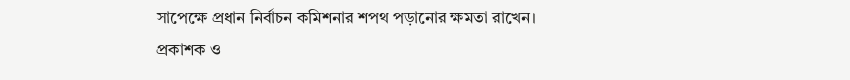সাপেক্ষে প্রধান নির্বাচন কমিশনার শপথ পড়ানোর ক্ষমতা রাখেন।
প্রকাশক ও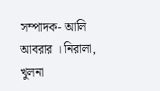সম্পাদক- আলি আবরার । নিরালা, খুলনা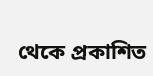থেকে প্রকাশিত